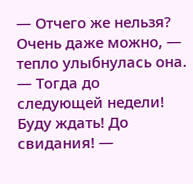— Отчего же нельзя? Очень даже можно, — тепло улыбнулась она.
— Тогда до следующей недели! Буду ждать! До свидания! —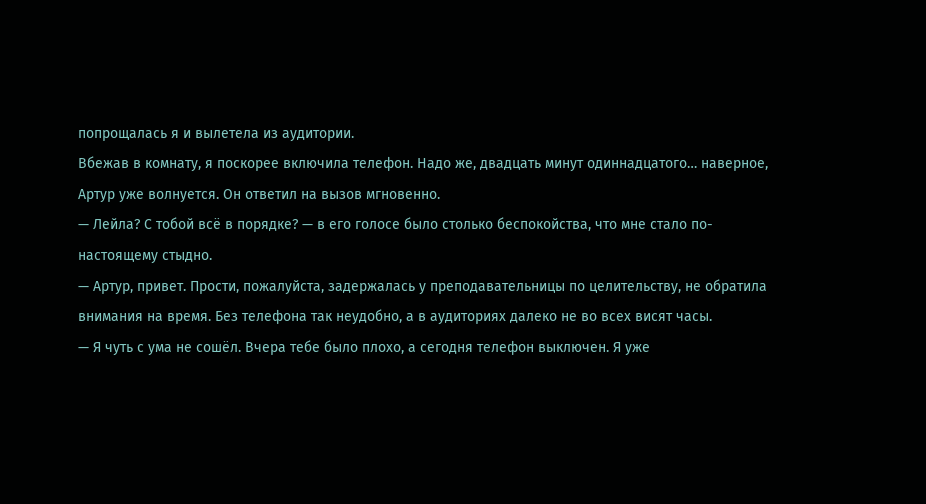попрощалась я и вылетела из аудитории.
Вбежав в комнату, я поскорее включила телефон. Надо же, двадцать минут одиннадцатого… наверное, Артур уже волнуется. Он ответил на вызов мгновенно.
— Лейла? С тобой всё в порядке? — в его голосе было столько беспокойства, что мне стало по-настоящему стыдно.
— Артур, привет. Прости, пожалуйста, задержалась у преподавательницы по целительству, не обратила внимания на время. Без телефона так неудобно, а в аудиториях далеко не во всех висят часы.
— Я чуть с ума не сошёл. Вчера тебе было плохо, а сегодня телефон выключен. Я уже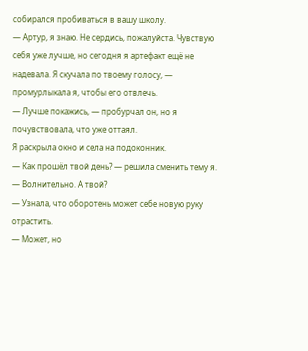собирался пробиваться в вашу школу.
— Артур, я знаю. Не сердись, пожалуйста. Чувствую себя уже лучше, но сегодня я артефакт ещё не надевала. Я скучала по твоему голосу, — промурлыкала я, чтобы его отвлечь.
— Лучше покажись, — пробурчал он, но я почувствовала, что уже оттаял.
Я раскрыла окно и села на подоконник.
— Как прошёл твой день? — решила сменить тему я.
— Волнительно. А твой?
— Узнала, что оборотень может себе новую руку отрастить.
— Может, но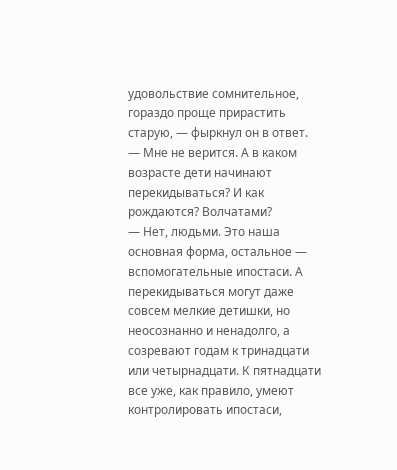удовольствие сомнительное, гораздо проще прирастить старую, — фыркнул он в ответ.
— Мне не верится. А в каком возрасте дети начинают перекидываться? И как рождаются? Волчатами?
— Нет, людьми. Это наша основная форма, остальное — вспомогательные ипостаси. А перекидываться могут даже совсем мелкие детишки, но неосознанно и ненадолго, а созревают годам к тринадцати или четырнадцати. К пятнадцати все уже, как правило, умеют контролировать ипостаси,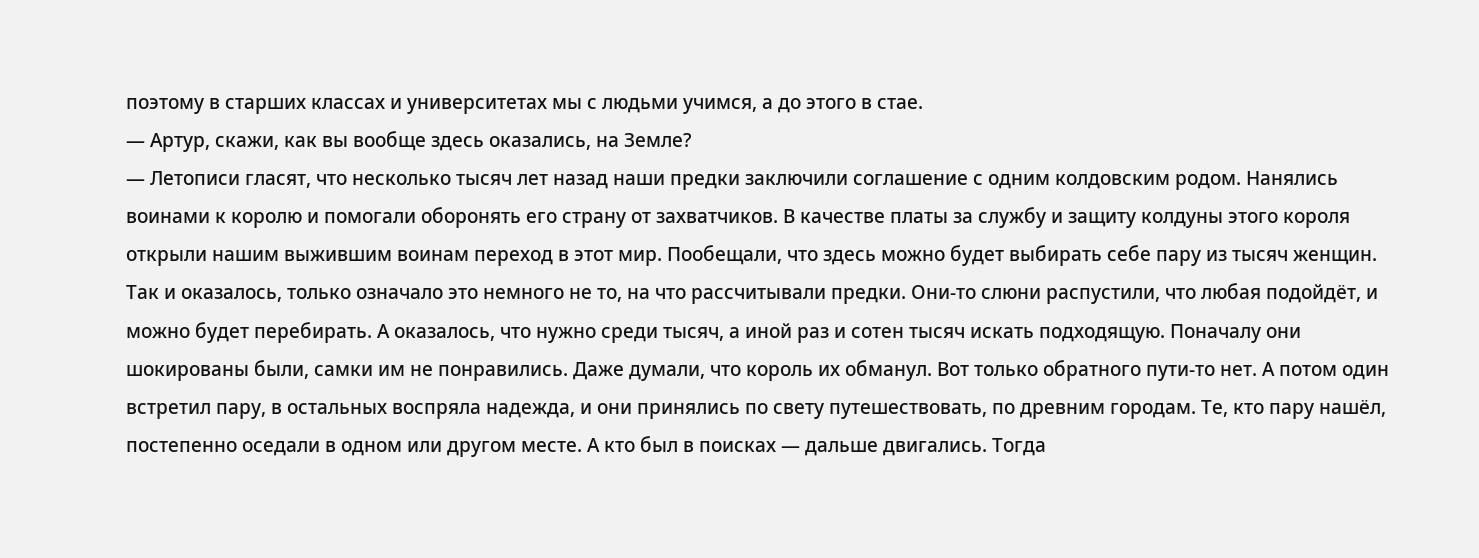поэтому в старших классах и университетах мы с людьми учимся, а до этого в стае.
— Артур, скажи, как вы вообще здесь оказались, на Земле?
— Летописи гласят, что несколько тысяч лет назад наши предки заключили соглашение с одним колдовским родом. Нанялись воинами к королю и помогали оборонять его страну от захватчиков. В качестве платы за службу и защиту колдуны этого короля открыли нашим выжившим воинам переход в этот мир. Пообещали, что здесь можно будет выбирать себе пару из тысяч женщин. Так и оказалось, только означало это немного не то, на что рассчитывали предки. Они-то слюни распустили, что любая подойдёт, и можно будет перебирать. А оказалось, что нужно среди тысяч, а иной раз и сотен тысяч искать подходящую. Поначалу они шокированы были, самки им не понравились. Даже думали, что король их обманул. Вот только обратного пути-то нет. А потом один встретил пару, в остальных воспряла надежда, и они принялись по свету путешествовать, по древним городам. Те, кто пару нашёл, постепенно оседали в одном или другом месте. А кто был в поисках — дальше двигались. Тогда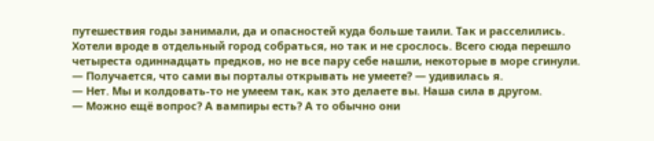путешествия годы занимали, да и опасностей куда больше таили. Так и расселились. Хотели вроде в отдельный город собраться, но так и не срослось. Всего сюда перешло четыреста одиннадцать предков, но не все пару себе нашли, некоторые в море сгинули.
— Получается, что сами вы порталы открывать не умеете? — удивилась я.
— Нет. Мы и колдовать-то не умеем так, как это делаете вы. Наша сила в другом.
— Можно ещё вопрос? А вампиры есть? А то обычно они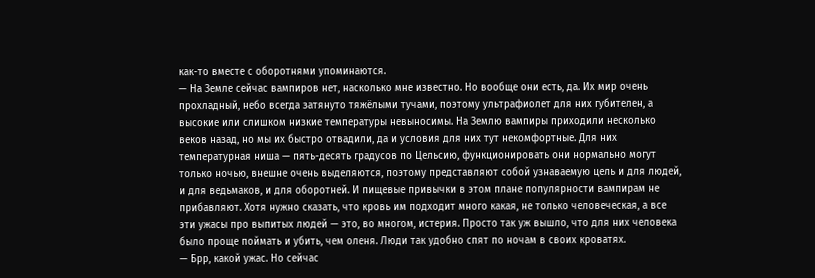как-то вместе с оборотнями упоминаются.
— На Земле сейчас вампиров нет, насколько мне известно. Но вообще они есть, да. Их мир очень прохладный, небо всегда затянуто тяжёлыми тучами, поэтому ультрафиолет для них губителен, а высокие или слишком низкие температуры невыносимы. На Землю вампиры приходили несколько веков назад, но мы их быстро отвадили, да и условия для них тут некомфортные. Для них температурная ниша — пять-десять градусов по Цельсию, функционировать они нормально могут только ночью, внешне очень выделяются, поэтому представляют собой узнаваемую цель и для людей, и для ведьмаков, и для оборотней. И пищевые привычки в этом плане популярности вампирам не прибавляют. Хотя нужно сказать, что кровь им подходит много какая, не только человеческая, а все эти ужасы про выпитых людей — это, во многом, истерия. Просто так уж вышло, что для них человека было проще поймать и убить, чем оленя. Люди так удобно спят по ночам в своих кроватях.
— Брр, какой ужас. Но сейчас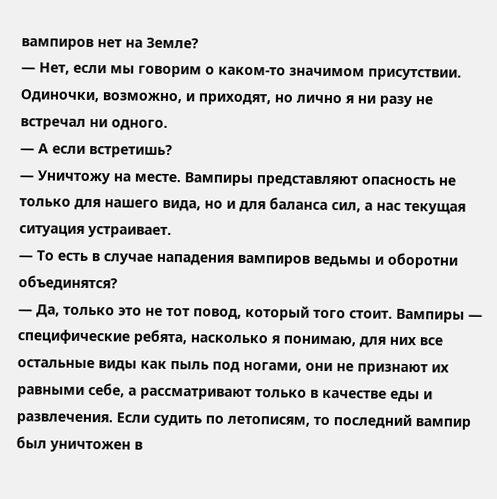вампиров нет на Земле?
— Нет, если мы говорим о каком-то значимом присутствии. Одиночки, возможно, и приходят, но лично я ни разу не встречал ни одного.
— А если встретишь?
— Уничтожу на месте. Вампиры представляют опасность не только для нашего вида, но и для баланса сил, а нас текущая ситуация устраивает.
— То есть в случае нападения вампиров ведьмы и оборотни объединятся?
— Да, только это не тот повод, который того стоит. Вампиры — специфические ребята, насколько я понимаю, для них все остальные виды как пыль под ногами, они не признают их равными себе, а рассматривают только в качестве еды и развлечения. Если судить по летописям, то последний вампир был уничтожен в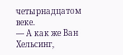четырнадцатом веке.
— А как же Ван Хельсинг,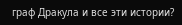граф Дракула и все эти истории?